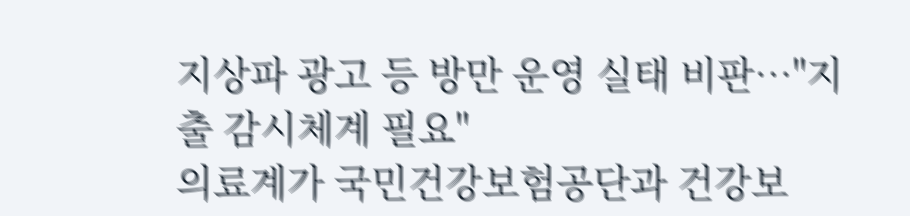지상파 광고 등 방만 운영 실태 비판…"지출 감시체계 필요"
의료계가 국민건강보험공단과 건강보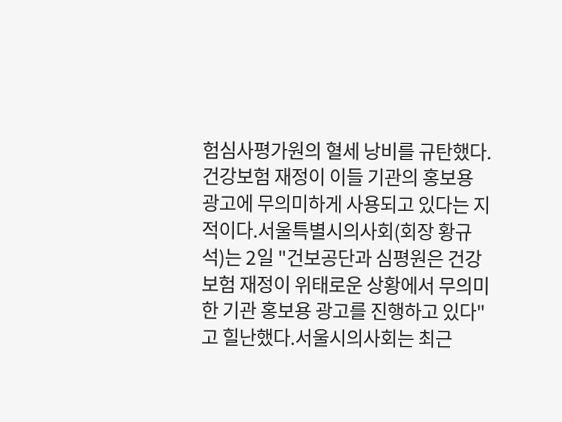험심사평가원의 혈세 낭비를 규탄했다. 건강보험 재정이 이들 기관의 홍보용 광고에 무의미하게 사용되고 있다는 지적이다.서울특별시의사회(회장 황규석)는 2일 "건보공단과 심평원은 건강보험 재정이 위태로운 상황에서 무의미한 기관 홍보용 광고를 진행하고 있다"고 힐난했다.서울시의사회는 최근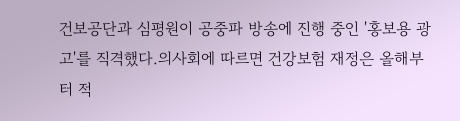건보공단과 심평원이 공중파 방송에 진행 중인 '홍보용 광고'를 직격했다.의사회에 따르면 건강보험 재정은 올해부터 적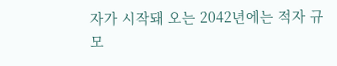자가 시작돼 오는 2042년에는 적자 규모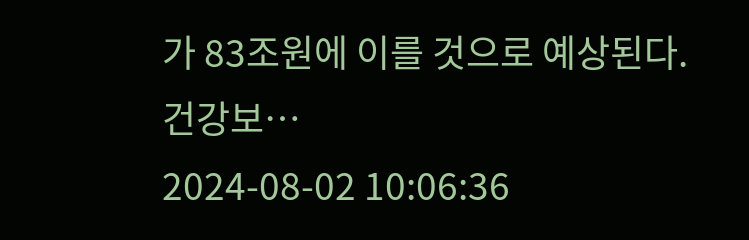가 83조원에 이를 것으로 예상된다. 건강보…
2024-08-02 10:06:36